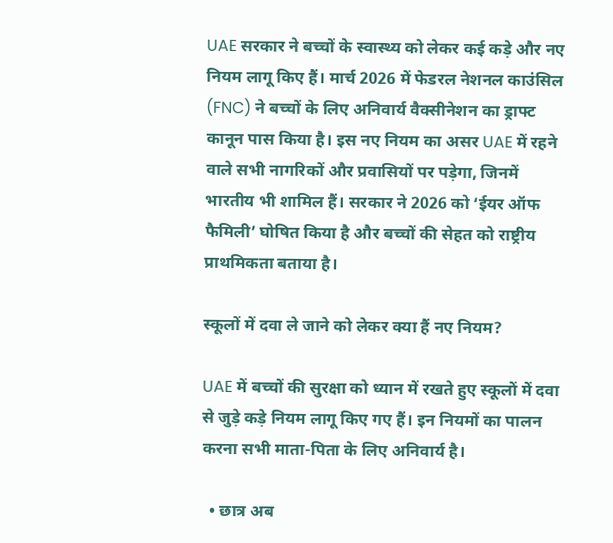UAE सरकार ने बच्चों के स्वास्थ्य को लेकर कई कड़े और नए नियम लागू किए हैं। मार्च 2026 में फेडरल नेशनल काउंसिल (FNC) ने बच्चों के लिए अनिवार्य वैक्सीनेशन का ड्राफ्ट कानून पास किया है। इस नए नियम का असर UAE में रहने वाले सभी नागरिकों और प्रवासियों पर पड़ेगा, जिनमें भारतीय भी शामिल हैं। सरकार ने 2026 को ‘ईयर ऑफ फैमिली’ घोषित किया है और बच्चों की सेहत को राष्ट्रीय प्राथमिकता बताया है।

स्कूलों में दवा ले जाने को लेकर क्या हैं नए नियम?

UAE में बच्चों की सुरक्षा को ध्यान में रखते हुए स्कूलों में दवा से जुड़े कड़े नियम लागू किए गए हैं। इन नियमों का पालन करना सभी माता-पिता के लिए अनिवार्य है।

  • छात्र अब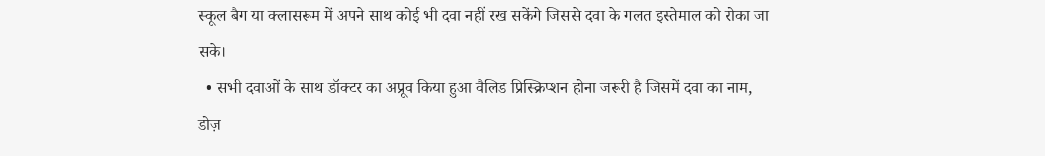स्कूल बैग या क्लासरूम में अपने साथ कोई भी दवा नहीं रख सकेंगे जिससे दवा के गलत इस्तेमाल को रोका जा सके।
  • सभी दवाओं के साथ डॉक्टर का अप्रूव किया हुआ वैलिड प्रिस्क्रिप्शन होना जरूरी है जिसमें दवा का नाम, डोज़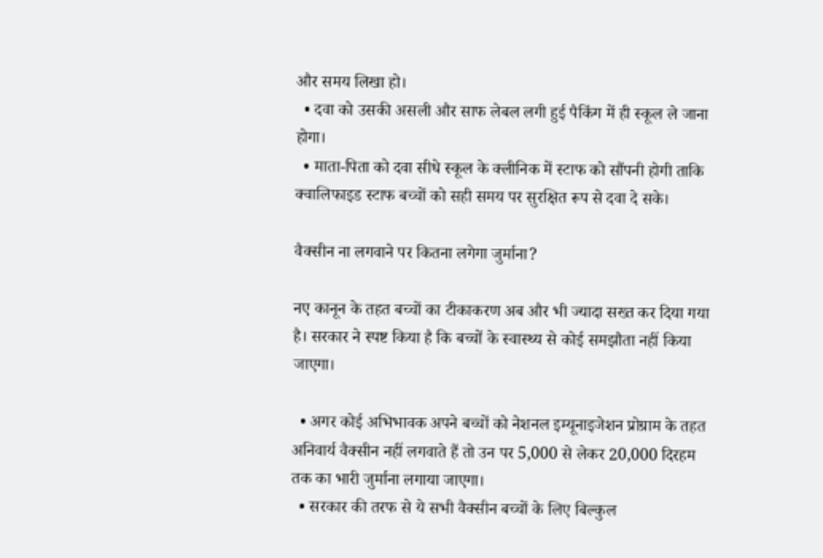और समय लिखा हो।
  • दवा को उसकी असली और साफ लेबल लगी हुई पैकिंग में ही स्कूल ले जाना होगा।
  • माता-पिता को दवा सीधे स्कूल के क्लीनिक में स्टाफ को सौंपनी होगी ताकि क्वालिफाइड स्टाफ बच्चों को सही समय पर सुरक्षित रूप से दवा दे सके।

वैक्सीन ना लगवाने पर कितना लगेगा जुर्माना?

नए कानून के तहत बच्चों का टीकाकरण अब और भी ज्यादा सख्त कर दिया गया है। सरकार ने स्पष्ट किया है कि बच्चों के स्वास्थ्य से कोई समझौता नहीं किया जाएगा।

  • अगर कोई अभिभावक अपने बच्चों को नेशनल इम्यूनाइजेशन प्रोग्राम के तहत अनिवार्य वैक्सीन नहीं लगवाते हैं तो उन पर 5,000 से लेकर 20,000 दिरहम तक का भारी जुर्माना लगाया जाएगा।
  • सरकार की तरफ से ये सभी वैक्सीन बच्चों के लिए बिल्कुल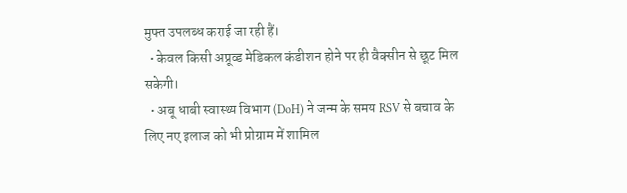मुफ्त उपलब्ध कराई जा रही हैं।
  • केवल किसी अप्रूव्ड मेडिकल कंडीशन होने पर ही वैक्सीन से छूट मिल सकेगी।
  • अबू धाबी स्वास्थ्य विभाग (DoH) ने जन्म के समय RSV से बचाव के लिए नए इलाज को भी प्रोग्राम में शामिल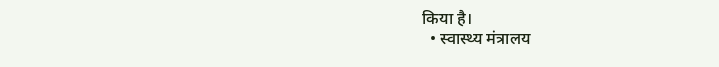किया है।
  • स्वास्थ्य मंत्रालय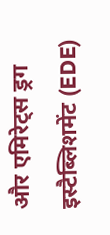और एमिरेट्स ड्रग इस्टैब्लिशमेंट (EDE)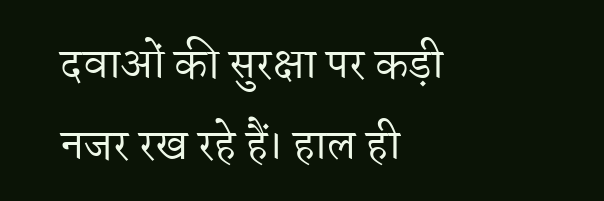दवाओं की सुरक्षा पर कड़ी नजर रख रहे हैं। हाल ही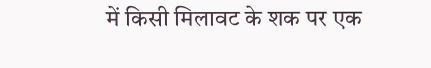में किसी मिलावट के शक पर एक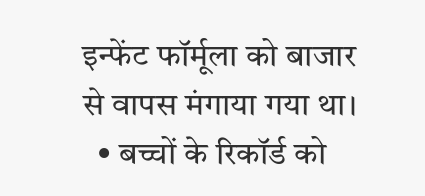इन्फेंट फॉर्मूला को बाजार से वापस मंगाया गया था।
  • बच्चों के रिकॉर्ड को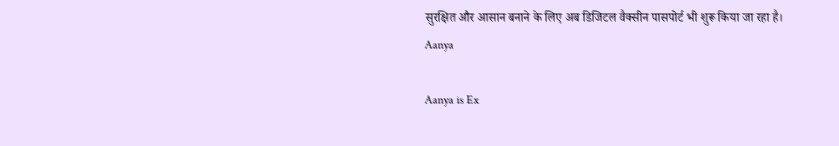सुरक्षित और आसान बनाने के लिए अब डिजिटल वैक्सीन पासपोर्ट भी शुरू किया जा रहा है।
Aanya

Aanya is Ex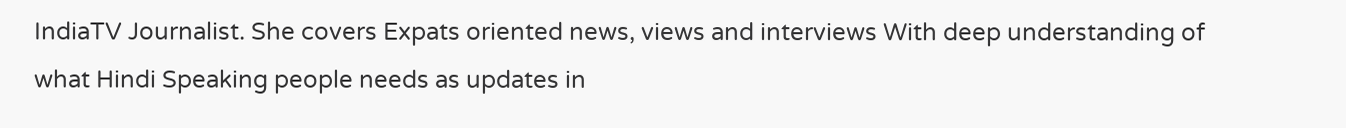IndiaTV Journalist. She covers Expats oriented news, views and interviews With deep understanding of what Hindi Speaking people needs as updates in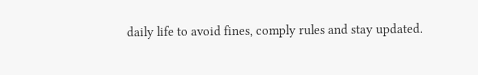daily life to avoid fines, comply rules and stay updated.